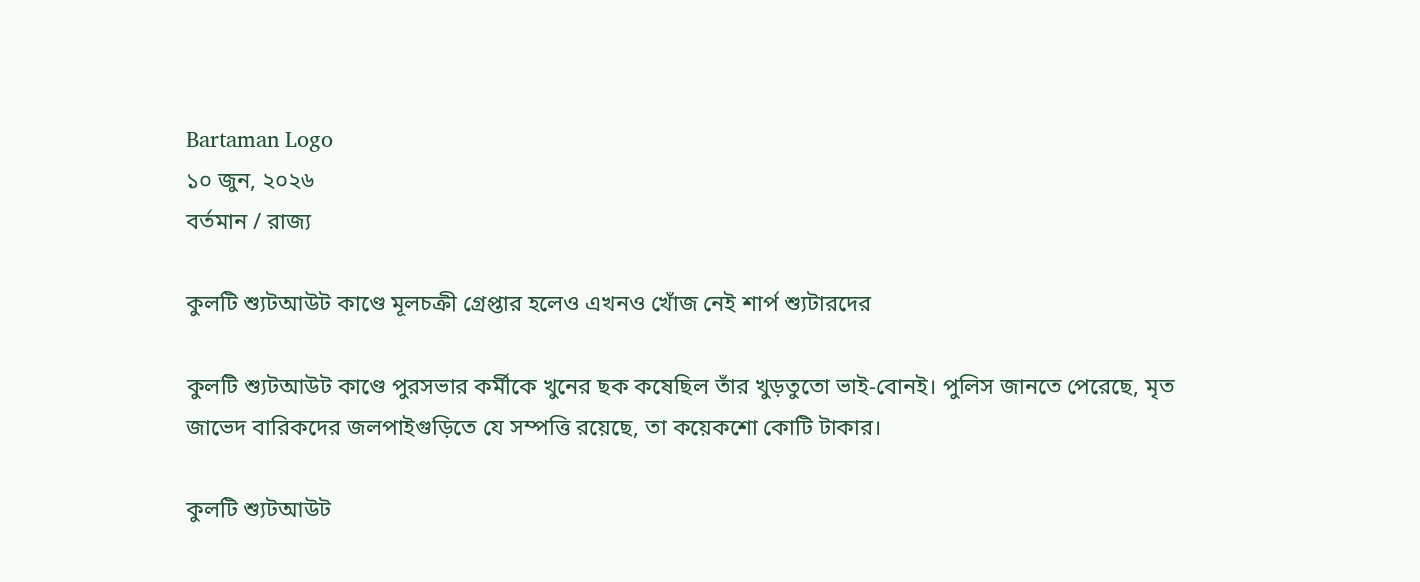Bartaman Logo
১০ জুন, ২০২৬
বর্তমান / রাজ্য

কুলটি শ্যুটআউট কাণ্ডে মূলচক্রী গ্রেপ্তার হলেও এখনও খোঁজ নেই শার্প শ্যুটারদের

কুলটি শ্যুটআউট কাণ্ডে পুরসভার কর্মীকে খুনের ছক কষেছিল তাঁর খুড়তুতো ভাই-বোনই। পুলিস জানতে পেরেছে, মৃত জাভেদ বারিকদের জলপাইগুড়িতে যে সম্পত্তি রয়েছে, তা কয়েকশো কোটি টাকার।

কুলটি শ্যুটআউট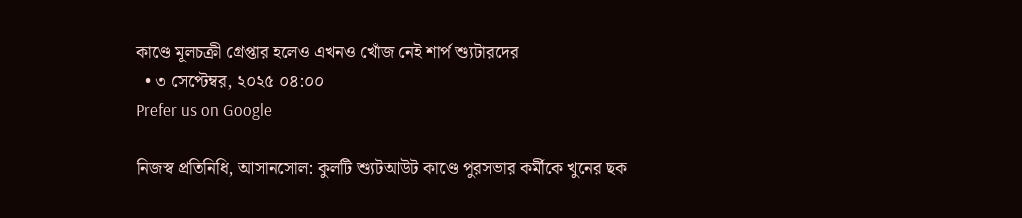কাণ্ডে মূলচক্রী গ্রেপ্তার হলেও এখনও খোঁজ নেই শার্প শ্যুটারদের
  • ৩ সেপ্টেম্বর, ২০২৫ ০৪:০০
Prefer us on Google

নিজস্ব প্রতিনিধি, আসানসোল: কুলটি শ্যুটআউট কাণ্ডে পুরসভার কর্মীকে খুনের ছক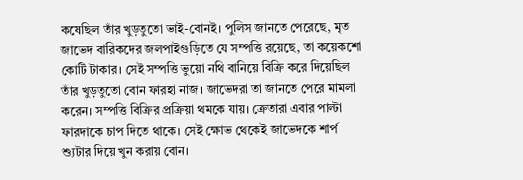কষেছিল তাঁর খুড়তুতো ভাই-বোনই। পুলিস জানতে পেরেছে, মৃত জাভেদ বারিকদের জলপাইগুড়িতে যে সম্পত্তি রয়েছে, তা কয়েকশো কোটি টাকার। সেই সম্পত্তি ভুয়ো নথি বানিয়ে বিক্রি করে দিয়েছিল তাঁর খুড়তুতো বোন ফারহা নাজ। জাভেদরা তা জানতে পেরে মামলা করেন। সম্পত্তি বিক্রির প্রক্রিয়া থমকে যায়। ক্রেতারা এবার পাল্টা ফারদাকে চাপ দিতে থাকে। সেই ক্ষোভ থেকেই জাভেদকে শার্প শ্যুটার দিয়ে খুন করায় বোন।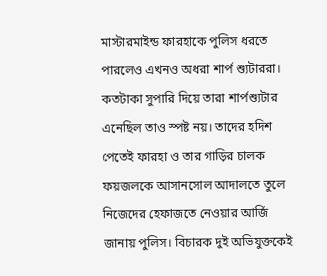মাস্টারমাইন্ড ফারহাকে পুলিস ধরতে পারলেও এখনও অধরা শার্প শ্যুটাররা। কতটাকা সুপারি দিয়ে তারা শার্পশ্যুটার এনেছিল তাও স্পষ্ট নয়। তাদের হদিশ পেতেই ফারহা ও তার গাড়ির চালক ফয়জলকে আসানসোল আদালতে তুলে নিজেদের হেফাজতে নেওয়ার আর্জি জানায় পুলিস। বিচারক দুই অভিযুক্তকেই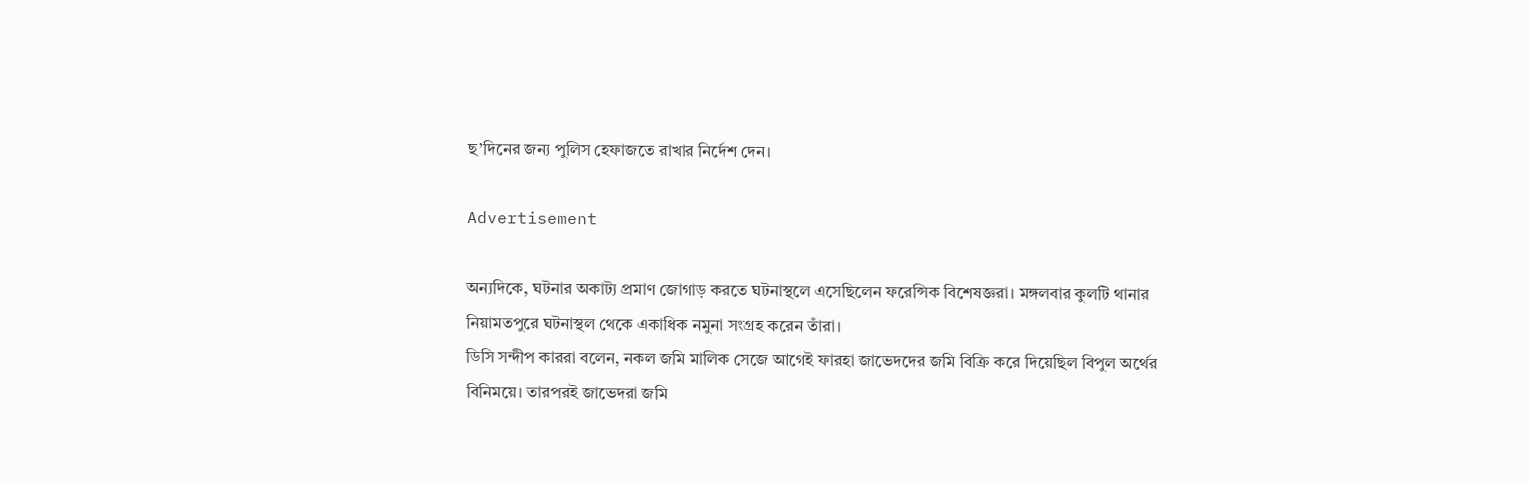ছ’দিনের জন্য পুলিস হেফাজতে রাখার নির্দেশ দেন।

Advertisement

অন্যদিকে, ঘটনার অকাট্য প্রমাণ জোগাড় করতে ঘটনাস্থলে এসেছিলেন ফরেন্সিক বিশেষজ্ঞরা। মঙ্গলবার কুলটি থানার নিয়ামতপুরে ঘটনাস্থল থেকে একাধিক নমুনা সংগ্রহ করেন তাঁরা।
ডিসি সন্দীপ কাররা বলেন, নকল জমি মালিক সেজে আগেই ফারহা জাভেদদের জমি বিক্রি করে দিয়েছিল বিপুল অর্থের বিনিময়ে। তারপরই জাভেদরা জমি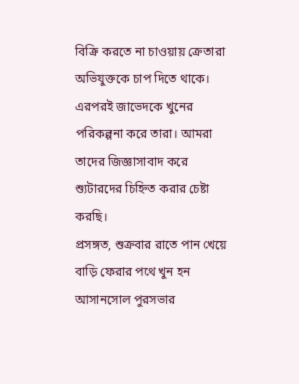বিক্রি করতে না চাওয়ায় ক্রেতারা অভিযুক্তকে চাপ দিতে থাকে। এরপরই জাভেদকে খুনের পরিকল্পনা করে তারা। আমরা তাদের জিজ্ঞাসাবাদ করে শ্যুটারদের চিহ্নিত করার চেষ্টা করছি।
প্রসঙ্গত, শুক্রবার রাতে পান খেয়ে বাড়ি ফেরার পথে খুন হন আসানসোল পুরসভার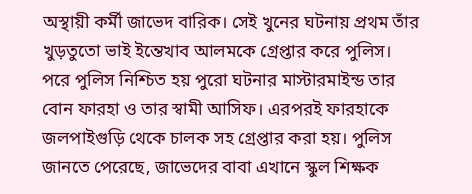অস্থায়ী কর্মী জাভেদ বারিক। সেই খুনের ঘটনায় প্রথম তাঁর খুড়তুতো ভাই ইন্তেখাব আলমকে গ্রেপ্তার করে পুলিস। পরে পুলিস নিশ্চিত হয় পুরো ঘটনার মাস্টারমাইন্ড তার বোন ফারহা ও তার স্বামী আসিফ। এরপরই ফারহাকে জলপাইগুড়ি থেকে চালক সহ গ্রেপ্তার করা হয়। পুলিস জানতে পেরেছে, জাভেদের বাবা এখানে স্কুল শিক্ষক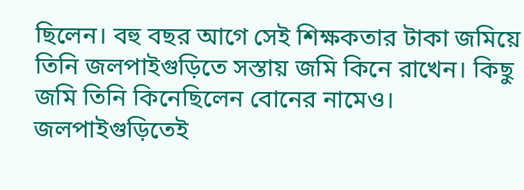ছিলেন। বহু বছর আগে সেই শিক্ষকতার টাকা জমিয়ে তিনি জলপাইগুড়িতে সস্তায় জমি কিনে রাখেন। কিছু জমি তিনি কিনেছিলেন বোনের নামেও। জলপাইগুড়িতেই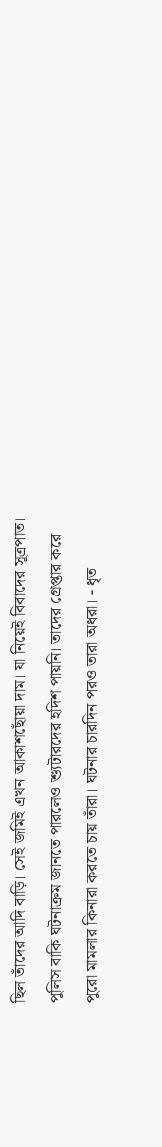ছিল তাঁদের আদি বাড়ি। সেই জমিই এখন আকাশছোঁয়া দাম। যা নিয়েই বিবাদের সূত্রপাত। পুলিস বাকি ঘটনাক্রম জানতে পারলেও শ্যুটারদের হদিশ পায়নি। তাদের গ্রেপ্তার করে পুরো মামলার কিনারা করতে চায় তাঁরা। ঘটনার চারদিন পরও তারা অধরা। - ধৃত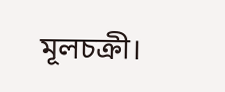মূলচক্রী।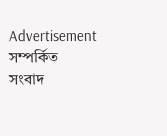Advertisement
সম্পর্কিত সংবাদ